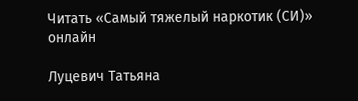Читать «Самый тяжелый наркотик (СИ)» онлайн

Луцевич Татьяна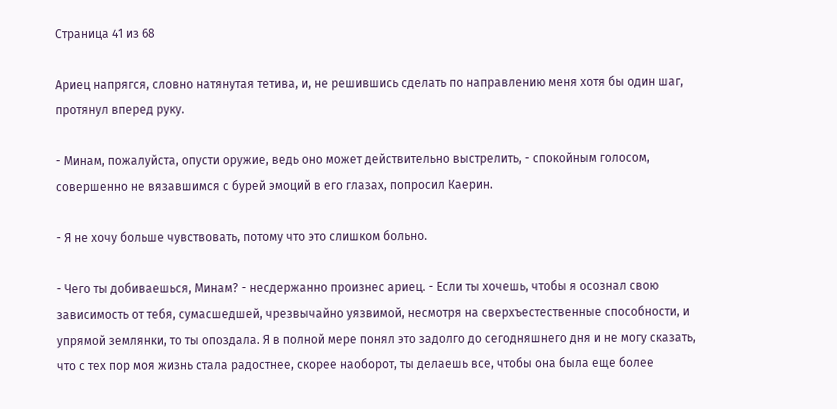Страница 41 из 68

Ариец напрягся, словно натянутая тетива, и, не решившись сделать по направлению меня хотя бы один шаг, протянул вперед руку.

- Минам, пожалуйста, опусти оружие, ведь оно может действительно выстрелить, - спокойным голосом, совершенно не вязавшимся с бурей эмоций в его глазах, попросил Каерин.

- Я не хочу больше чувствовать, потому что это слишком больно.

- Чего ты добиваешься, Минам? - несдержанно произнес ариец. - Если ты хочешь, чтобы я осознал свою зависимость от тебя, сумасшедшей, чрезвычайно уязвимой, несмотря на сверхъестественные способности, и упрямой землянки, то ты опоздала. Я в полной мере понял это задолго до сегодняшнего дня и не могу сказать, что с тех пор моя жизнь стала радостнее, скорее наоборот, ты делаешь все, чтобы она была еще более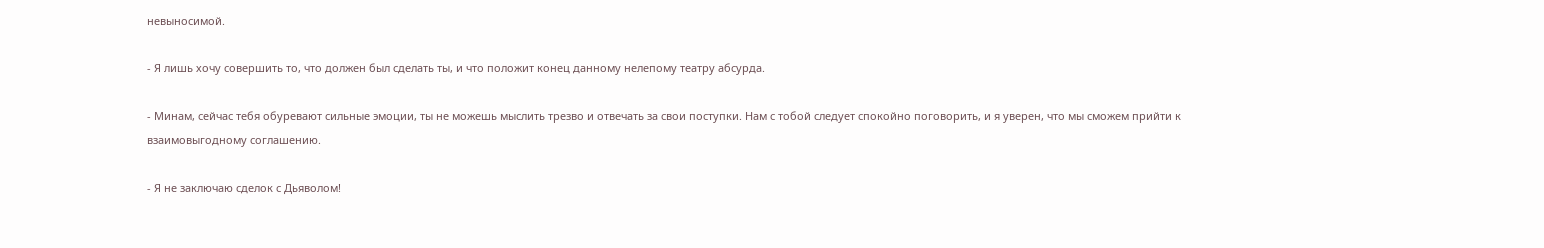невыносимой.

- Я лишь хочу совершить то, что должен был сделать ты, и что положит конец данному нелепому театру абсурда.

- Минам, сейчас тебя обуревают сильные эмоции, ты не можешь мыслить трезво и отвечать за свои поступки. Нам с тобой следует спокойно поговорить, и я уверен, что мы сможем прийти к взаимовыгодному соглашению.

- Я не заключаю сделок с Дьяволом!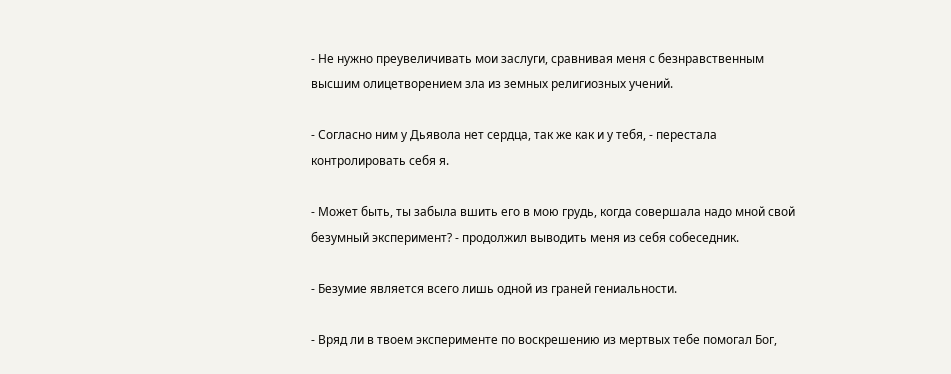- Не нужно преувеличивать мои заслуги, сравнивая меня с безнравственным высшим олицетворением зла из земных религиозных учений.

- Согласно ним у Дьявола нет сердца, так же как и у тебя, - перестала контролировать себя я.

- Может быть, ты забыла вшить его в мою грудь, когда совершала надо мной свой безумный эксперимент? - продолжил выводить меня из себя собеседник.

- Безумие является всего лишь одной из граней гениальности.

- Вряд ли в твоем эксперименте по воскрешению из мертвых тебе помогал Бог,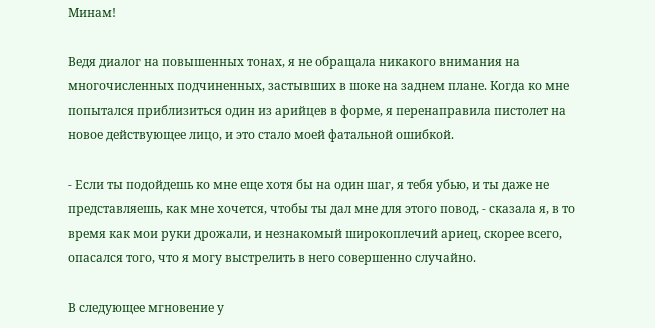Минам!

Ведя диалог на повышенных тонах, я не обращала никакого внимания на многочисленных подчиненных, застывших в шоке на заднем плане. Когда ко мне попытался приблизиться один из арийцев в форме, я перенаправила пистолет на новое действующее лицо, и это стало моей фатальной ошибкой.

- Если ты подойдешь ко мне еще хотя бы на один шаг, я тебя убью, и ты даже не представляешь, как мне хочется, чтобы ты дал мне для этого повод, - сказала я, в то время как мои руки дрожали, и незнакомый широкоплечий ариец, скорее всего, опасался того, что я могу выстрелить в него совершенно случайно.

В следующее мгновение у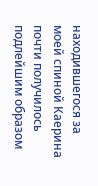находившегося за моей спиной Каерина почти получилось подлейшим образом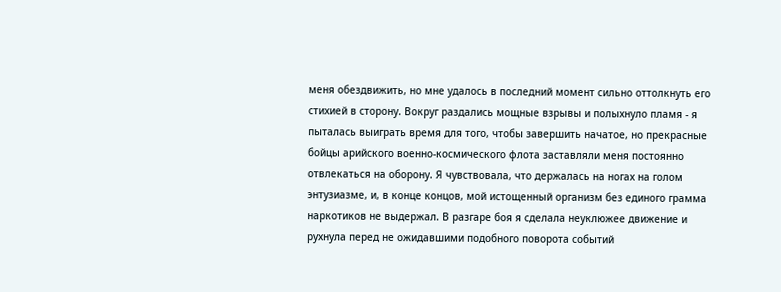меня обездвижить, но мне удалось в последний момент сильно оттолкнуть его стихией в сторону. Вокруг раздались мощные взрывы и полыхнуло пламя - я пыталась выиграть время для того, чтобы завершить начатое, но прекрасные бойцы арийского военно-космического флота заставляли меня постоянно отвлекаться на оборону. Я чувствовала, что держалась на ногах на голом энтузиазме, и, в конце концов, мой истощенный организм без единого грамма наркотиков не выдержал. В разгаре боя я сделала неуклюжее движение и рухнула перед не ожидавшими подобного поворота событий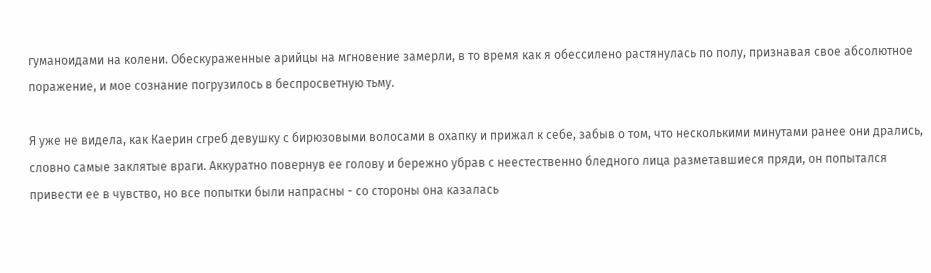гуманоидами на колени. Обескураженные арийцы на мгновение замерли, в то время как я обессилено растянулась по полу, признавая свое абсолютное поражение, и мое сознание погрузилось в беспросветную тьму.

Я уже не видела, как Каерин сгреб девушку с бирюзовыми волосами в охапку и прижал к себе, забыв о том, что несколькими минутами ранее они дрались, словно самые заклятые враги. Аккуратно повернув ее голову и бережно убрав с неестественно бледного лица разметавшиеся пряди, он попытался привести ее в чувство, но все попытки были напрасны - со стороны она казалась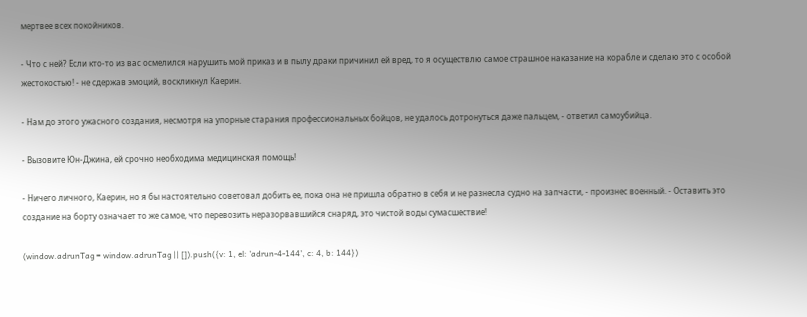мертвее всех покойников.

- Что с ней? Если кто-то из вас осмелился нарушить мой приказ и в пылу драки причинил ей вред, то я осуществлю самое страшное наказание на корабле и сделаю это с особой жестокостью! - не сдержав эмоций, воскликнул Каерин.

- Нам до этого ужасного создания, несмотря на упорные старания профессиональных бойцов, не удалось дотронуться даже пальцем, - ответил самоубийца.

- Вызовите Юн-Джина, ей срочно необходима медицинская помощь!

- Ничего личного, Каерин, но я бы настоятельно советовал добить ее, пока она не пришла обратно в себя и не разнесла судно на запчасти, - произнес военный. - Оставить это создание на борту означает то же самое, что перевозить неразорвавшийся снаряд, это чистой воды сумасшествие!

(window.adrunTag = window.adrunTag || []).push({v: 1, el: 'adrun-4-144', c: 4, b: 144})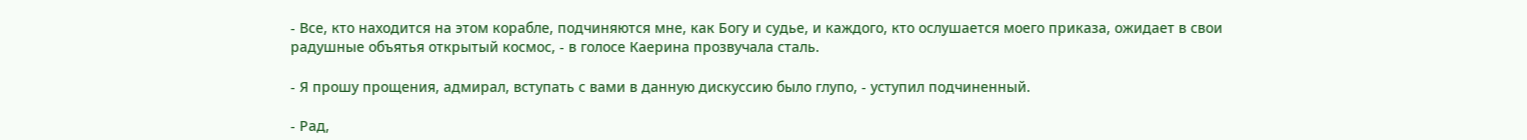- Все, кто находится на этом корабле, подчиняются мне, как Богу и судье, и каждого, кто ослушается моего приказа, ожидает в свои радушные объятья открытый космос, - в голосе Каерина прозвучала сталь.

- Я прошу прощения, адмирал, вступать с вами в данную дискуссию было глупо, - уступил подчиненный.

- Рад,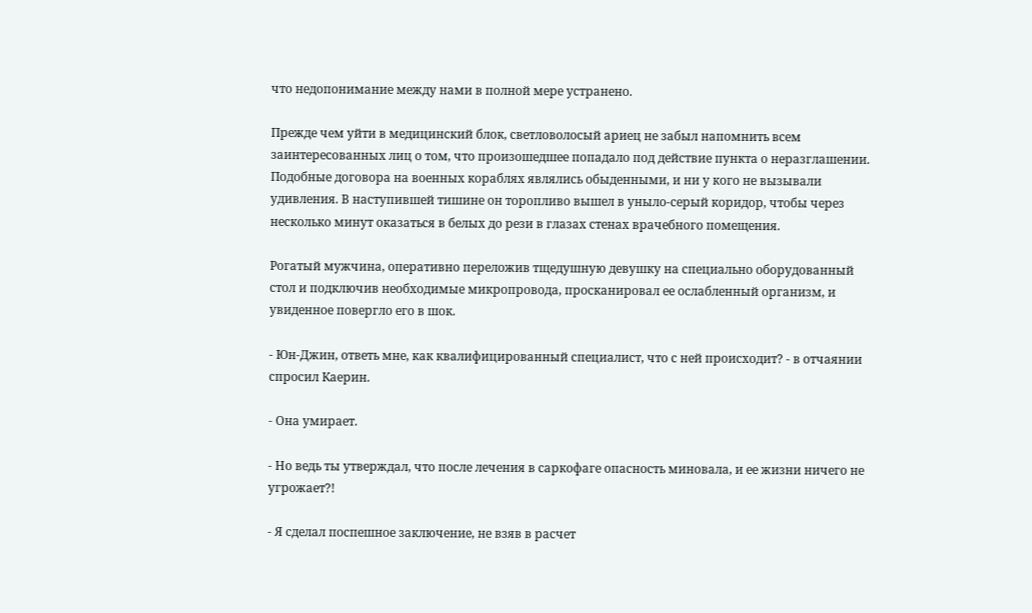что недопонимание между нами в полной мере устранено.

Прежде чем уйти в медицинский блок, светловолосый ариец не забыл напомнить всем заинтересованных лиц о том, что произошедшее попадало под действие пункта о неразглашении. Подобные договора на военных кораблях являлись обыденными, и ни у кого не вызывали удивления. В наступившей тишине он торопливо вышел в уныло-серый коридор, чтобы через несколько минут оказаться в белых до рези в глазах стенах врачебного помещения.

Рогатый мужчина, оперативно переложив тщедушную девушку на специально оборудованный стол и подключив необходимые микропровода, просканировал ее ослабленный организм, и увиденное повергло его в шок.

- Юн-Джин, ответь мне, как квалифицированный специалист, что с ней происходит? - в отчаянии спросил Каерин.

- Она умирает.

- Но ведь ты утверждал, что после лечения в саркофаге опасность миновала, и ее жизни ничего не угрожает?!

- Я сделал поспешное заключение, не взяв в расчет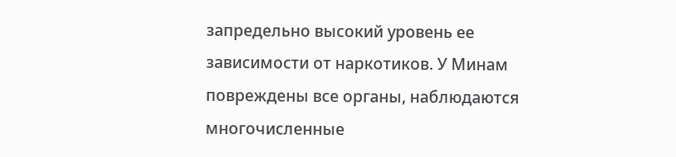запредельно высокий уровень ее зависимости от наркотиков. У Минам повреждены все органы, наблюдаются многочисленные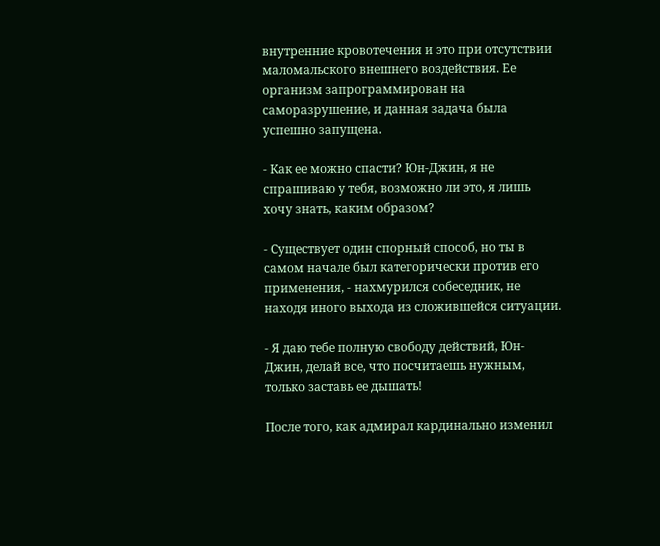внутренние кровотечения и это при отсутствии маломальского внешнего воздействия. Ее организм запрограммирован на саморазрушение, и данная задача была успешно запущена.

- Как ее можно спасти? Юн-Джин, я не спрашиваю у тебя, возможно ли это, я лишь хочу знать, каким образом?

- Существует один спорный способ, но ты в самом начале был категорически против его применения, - нахмурился собеседник, не находя иного выхода из сложившейся ситуации.

- Я даю тебе полную свободу действий, Юн-Джин, делай все, что посчитаешь нужным, только заставь ее дышать!

После того, как адмирал кардинально изменил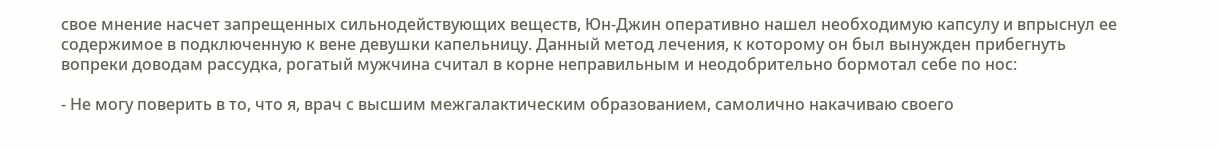свое мнение насчет запрещенных сильнодействующих веществ, Юн-Джин оперативно нашел необходимую капсулу и впрыснул ее содержимое в подключенную к вене девушки капельницу. Данный метод лечения, к которому он был вынужден прибегнуть вопреки доводам рассудка, рогатый мужчина считал в корне неправильным и неодобрительно бормотал себе по нос:

- Не могу поверить в то, что я, врач с высшим межгалактическим образованием, самолично накачиваю своего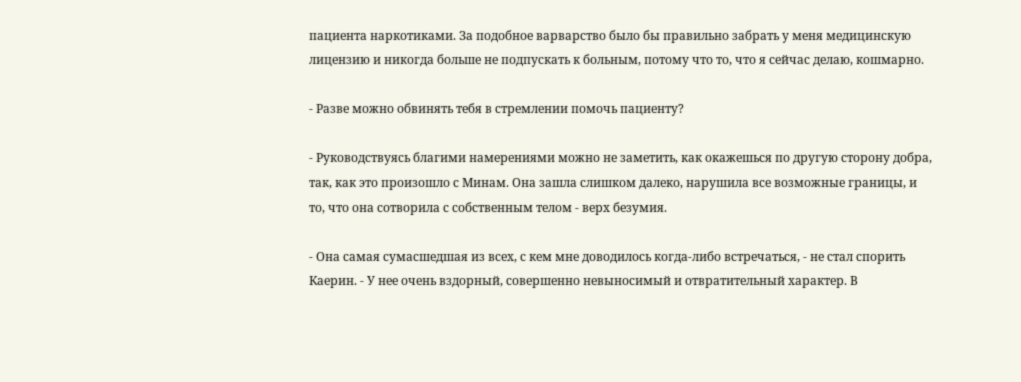пациента наркотиками. За подобное варварство было бы правильно забрать у меня медицинскую лицензию и никогда больше не подпускать к больным, потому что то, что я сейчас делаю, кошмарно.

- Разве можно обвинять тебя в стремлении помочь пациенту?

- Руководствуясь благими намерениями можно не заметить, как окажешься по другую сторону добра, так, как это произошло с Минам. Она зашла слишком далеко, нарушила все возможные границы, и то, что она сотворила с собственным телом - верх безумия.

- Она самая сумасшедшая из всех, с кем мне доводилось когда-либо встречаться, - не стал спорить Каерин. - У нее очень вздорный, совершенно невыносимый и отвратительный характер. В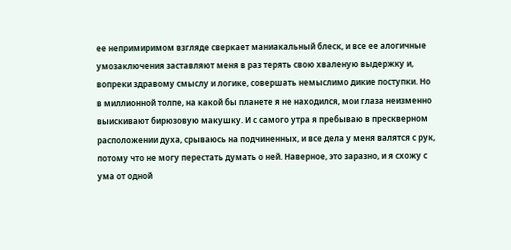ее непримиримом взгляде сверкает маниакальный блеск, и все ее алогичные умозаключения заставляют меня в раз терять свою хваленую выдержку и, вопреки здравому смыслу и логике, совершать немыслимо дикие поступки. Но в миллионной толпе, на какой бы планете я не находился, мои глаза неизменно выискивают бирюзовую макушку. И с самого утра я пребываю в прескверном расположении духа, срываюсь на подчиненных, и все дела у меня валятся с рук, потому что не могу перестать думать о ней. Наверное, это заразно, и я схожу с ума от одной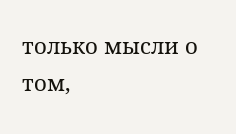только мысли о том,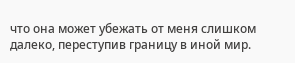что она может убежать от меня слишком далеко, переступив границу в иной мир.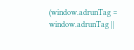(window.adrunTag = window.adrunTag ||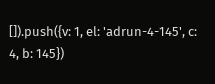[]).push({v: 1, el: 'adrun-4-145', c: 4, b: 145})